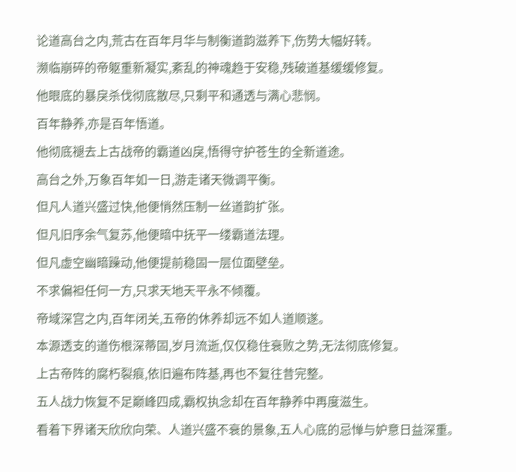论道高台之内,荒古在百年月华与制衡道韵滋养下,伤势大幅好转。
濒临崩碎的帝躯重新凝实,紊乱的神魂趋于安稳,残破道基缓缓修复。
他眼底的暴戾杀伐彻底散尽,只剩平和通透与满心悲悯。
百年静养,亦是百年悟道。
他彻底褪去上古战帝的霸道凶戾,悟得守护苍生的全新道途。
高台之外,万象百年如一日,游走诸天微调平衡。
但凡人道兴盛过快,他便悄然压制一丝道韵扩张。
但凡旧序余气复苏,他便暗中抚平一缕霸道法理。
但凡虚空幽暗躁动,他便提前稳固一层位面壁垒。
不求偏袒任何一方,只求天地天平永不倾覆。
帝域深宫之内,百年闭关,五帝的休养却远不如人道顺遂。
本源透支的道伤根深蒂固,岁月流逝,仅仅稳住衰败之势,无法彻底修复。
上古帝阵的腐朽裂痕,依旧遍布阵基,再也不复往昔完整。
五人战力恢复不足巅峰四成,霸权执念却在百年静养中再度滋生。
看着下界诸天欣欣向荣、人道兴盛不衰的景象,五人心底的忌惮与妒意日益深重。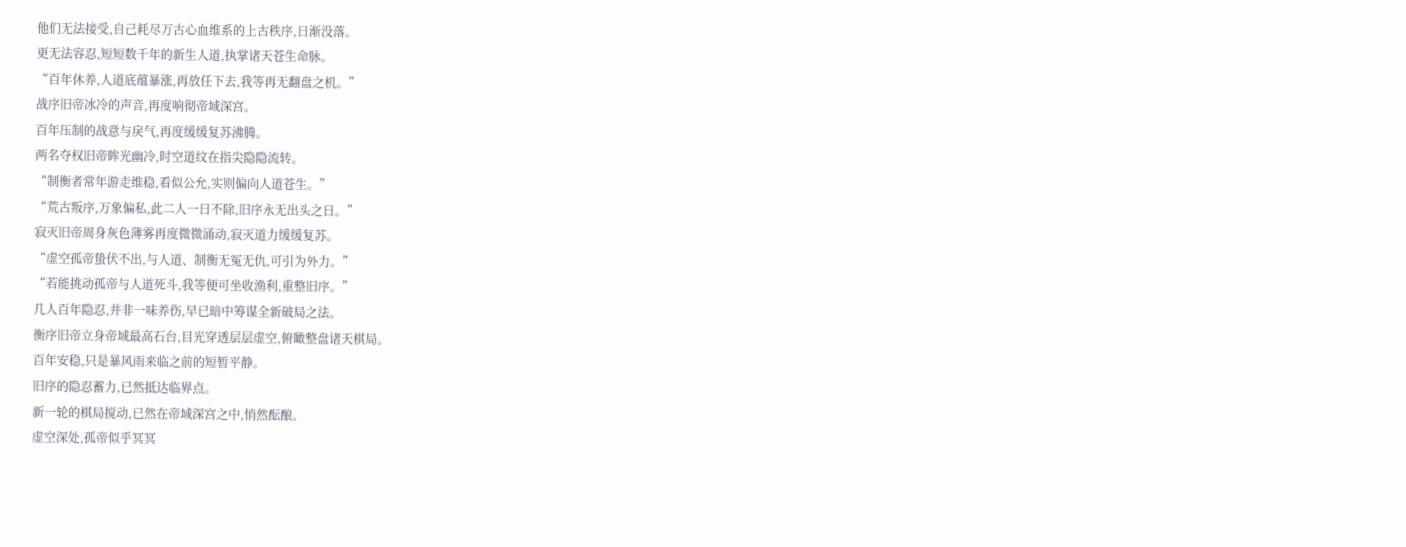他们无法接受,自己耗尽万古心血维系的上古秩序,日渐没落。
更无法容忍,短短数千年的新生人道,执掌诸天苍生命脉。
“百年休养,人道底蕴暴涨,再放任下去,我等再无翻盘之机。”
战序旧帝冰冷的声音,再度响彻帝域深宫。
百年压制的战意与戾气,再度缓缓复苏沸腾。
两名夺权旧帝眸光幽冷,时空道纹在指尖隐隐流转。
“制衡者常年游走维稳,看似公允,实则偏向人道苍生。”
“荒古叛序,万象偏私,此二人一日不除,旧序永无出头之日。”
寂灭旧帝周身灰色薄雾再度微微涌动,寂灭道力缓缓复苏。
“虚空孤帝蛰伏不出,与人道、制衡无冤无仇,可引为外力。”
“若能挑动孤帝与人道死斗,我等便可坐收渔利,重整旧序。”
几人百年隐忍,并非一味养伤,早已暗中筹谋全新破局之法。
衡序旧帝立身帝域最高石台,目光穿透层层虚空,俯瞰整盘诸天棋局。
百年安稳,只是暴风雨来临之前的短暂平静。
旧序的隐忍蓄力,已然抵达临界点。
新一轮的棋局搅动,已然在帝域深宫之中,悄然酝酿。
虚空深处,孤帝似乎冥冥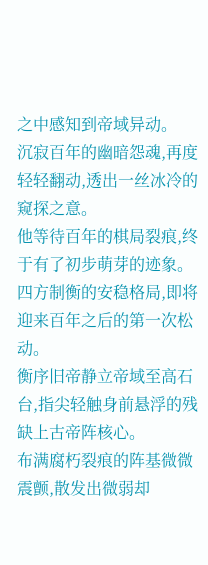之中感知到帝域异动。
沉寂百年的幽暗怨魂,再度轻轻翻动,透出一丝冰冷的窥探之意。
他等待百年的棋局裂痕,终于有了初步萌芽的迹象。
四方制衡的安稳格局,即将迎来百年之后的第一次松动。
衡序旧帝静立帝域至高石台,指尖轻触身前悬浮的残缺上古帝阵核心。
布满腐朽裂痕的阵基微微震颤,散发出微弱却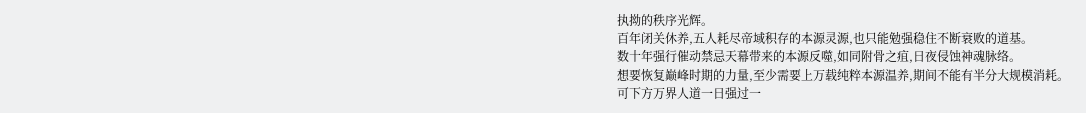执拗的秩序光辉。
百年闭关休养,五人耗尽帝域积存的本源灵源,也只能勉强稳住不断衰败的道基。
数十年强行催动禁忌天幕带来的本源反噬,如同附骨之疽,日夜侵蚀神魂脉络。
想要恢复巅峰时期的力量,至少需要上万载纯粹本源温养,期间不能有半分大规模消耗。
可下方万界人道一日强过一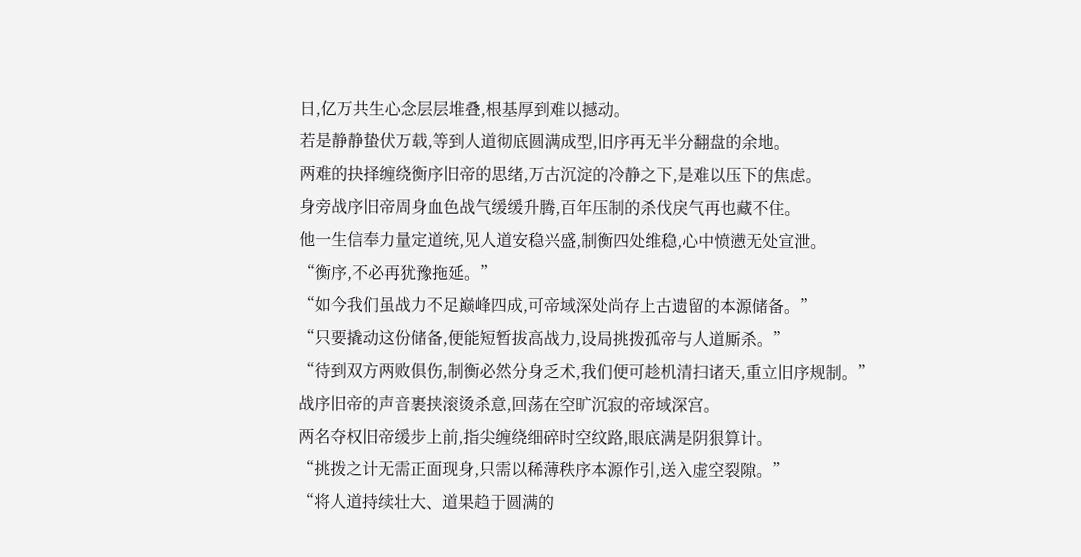日,亿万共生心念层层堆叠,根基厚到难以撼动。
若是静静蛰伏万载,等到人道彻底圆满成型,旧序再无半分翻盘的余地。
两难的抉择缠绕衡序旧帝的思绪,万古沉淀的冷静之下,是难以压下的焦虑。
身旁战序旧帝周身血色战气缓缓升腾,百年压制的杀伐戾气再也藏不住。
他一生信奉力量定道统,见人道安稳兴盛,制衡四处维稳,心中愤懑无处宣泄。
“衡序,不必再犹豫拖延。”
“如今我们虽战力不足巅峰四成,可帝域深处尚存上古遗留的本源储备。”
“只要撬动这份储备,便能短暂拔高战力,设局挑拨孤帝与人道厮杀。”
“待到双方两败俱伤,制衡必然分身乏术,我们便可趁机清扫诸天,重立旧序规制。”
战序旧帝的声音裹挟滚烫杀意,回荡在空旷沉寂的帝域深宫。
两名夺权旧帝缓步上前,指尖缠绕细碎时空纹路,眼底满是阴狠算计。
“挑拨之计无需正面现身,只需以稀薄秩序本源作引,送入虚空裂隙。”
“将人道持续壮大、道果趋于圆满的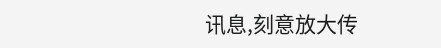讯息,刻意放大传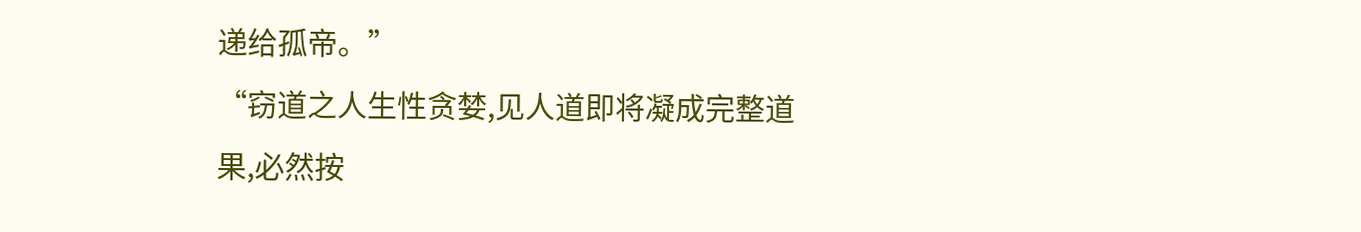递给孤帝。”
“窃道之人生性贪婪,见人道即将凝成完整道果,必然按